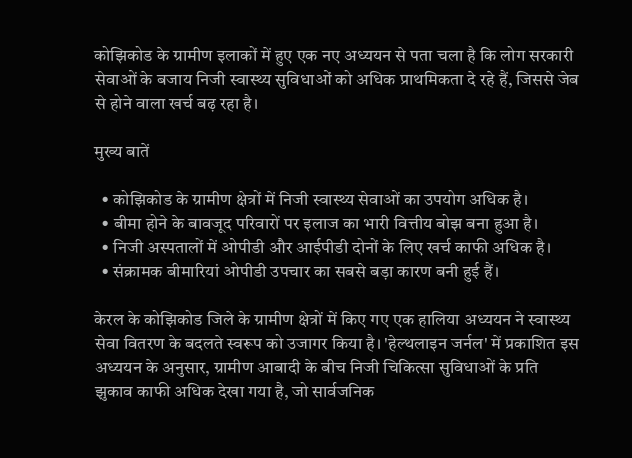कोझिकोड के ग्रामीण इलाकों में हुए एक नए अध्ययन से पता चला है कि लोग सरकारी सेवाओं के बजाय निजी स्वास्थ्य सुविधाओं को अधिक प्राथमिकता दे रहे हैं, जिससे जेब से होने वाला खर्च बढ़ रहा है।

मुख्य बातें

  • कोझिकोड के ग्रामीण क्षेत्रों में निजी स्वास्थ्य सेवाओं का उपयोग अधिक है।
  • बीमा होने के बावजूद परिवारों पर इलाज का भारी वित्तीय बोझ बना हुआ है।
  • निजी अस्पतालों में ओपीडी और आईपीडी दोनों के लिए खर्च काफी अधिक है।
  • संक्रामक बीमारियां ओपीडी उपचार का सबसे बड़ा कारण बनी हुई हैं।

केरल के कोझिकोड जिले के ग्रामीण क्षेत्रों में किए गए एक हालिया अध्ययन ने स्वास्थ्य सेवा वितरण के बदलते स्वरूप को उजागर किया है। 'हेल्थलाइन जर्नल' में प्रकाशित इस अध्ययन के अनुसार, ग्रामीण आबादी के बीच निजी चिकित्सा सुविधाओं के प्रति झुकाव काफी अधिक देखा गया है, जो सार्वजनिक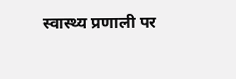स्वास्थ्य प्रणाली पर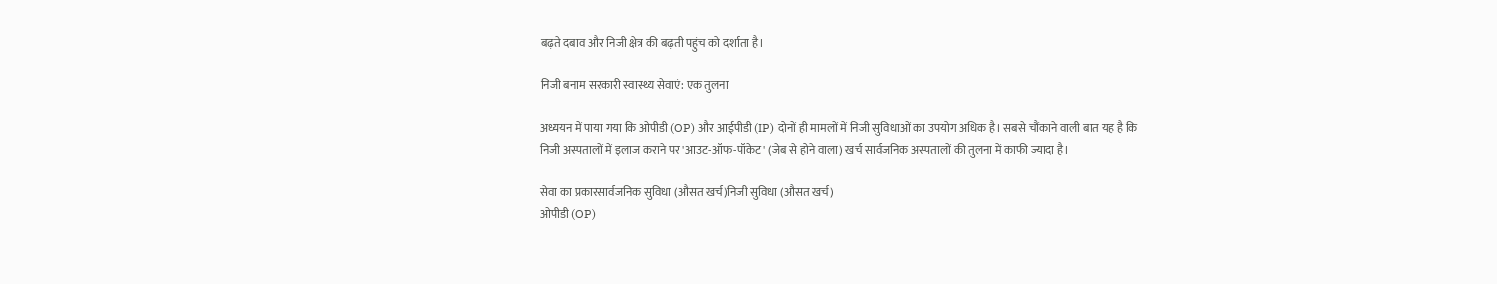बढ़ते दबाव और निजी क्षेत्र की बढ़ती पहुंच को दर्शाता है।

निजी बनाम सरकारी स्वास्थ्य सेवाएं: एक तुलना

अध्ययन में पाया गया कि ओपीडी (OP) और आईपीडी (IP) दोनों ही मामलों में निजी सुविधाओं का उपयोग अधिक है। सबसे चौंकाने वाली बात यह है कि निजी अस्पतालों में इलाज कराने पर 'आउट-ऑफ-पॉकेट' (जेब से होने वाला) खर्च सार्वजनिक अस्पतालों की तुलना में काफी ज्यादा है।

सेवा का प्रकारसार्वजनिक सुविधा (औसत खर्च)निजी सुविधा (औसत खर्च)
ओपीडी (OP)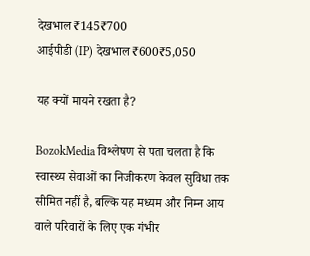देखभाल₹145₹700
आईपीडी (IP) देखभाल₹600₹5,050

यह क्यों मायने रखता है?

BozokMedia विश्लेषण से पता चलता है कि स्वास्थ्य सेवाओं का निजीकरण केवल सुविधा तक सीमित नहीं है, बल्कि यह मध्यम और निम्न आय वाले परिवारों के लिए एक गंभीर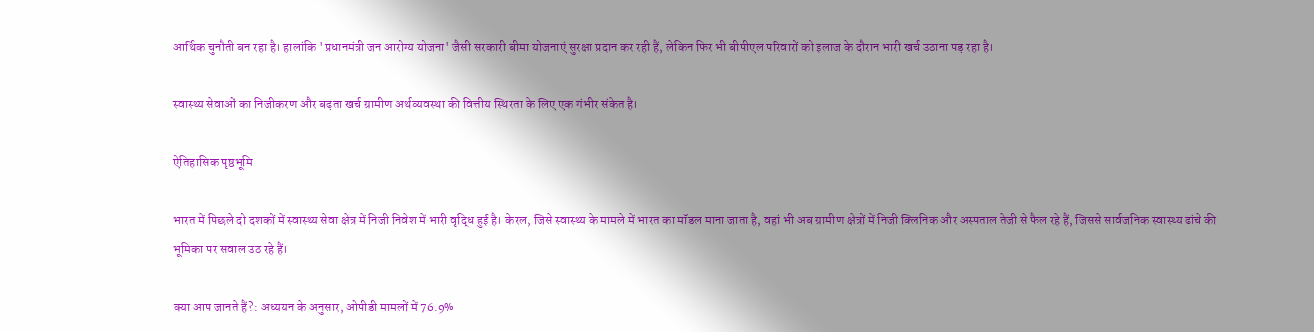आर्थिक चुनौती बन रहा है। हालांकि 'प्रधानमंत्री जन आरोग्य योजना' जैसी सरकारी बीमा योजनाएं सुरक्षा प्रदान कर रही हैं, लेकिन फिर भी बीपीएल परिवारों को इलाज के दौरान भारी खर्च उठाना पड़ रहा है।

स्वास्थ्य सेवाओं का निजीकरण और बढ़ता खर्च ग्रामीण अर्थव्यवस्था की वित्तीय स्थिरता के लिए एक गंभीर संकेत है।

ऐतिहासिक पृष्ठभूमि

भारत में पिछले दो दशकों में स्वास्थ्य सेवा क्षेत्र में निजी निवेश में भारी वृद्धि हुई है। केरल, जिसे स्वास्थ्य के मामले में भारत का मॉडल माना जाता है, वहां भी अब ग्रामीण क्षेत्रों में निजी क्लिनिक और अस्पताल तेजी से फैल रहे हैं, जिससे सार्वजनिक स्वास्थ्य ढांचे की भूमिका पर सवाल उठ रहे हैं।

क्या आप जानते हैं?: अध्ययन के अनुसार, ओपीडी मामलों में 76.9%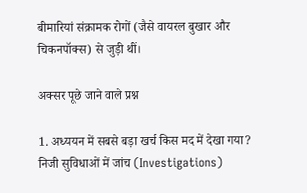बीमारियां संक्रामक रोगों (जैसे वायरल बुखार और चिकनपॉक्स) से जुड़ी थीं।

अक्सर पूछे जाने वाले प्रश्न

1. अध्ययन में सबसे बड़ा खर्च किस मद में देखा गया?
निजी सुविधाओं में जांच (Investigations)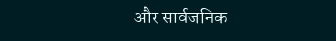और सार्वजनिक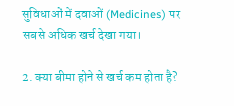सुविधाओं में दवाओं (Medicines) पर सबसे अधिक खर्च देखा गया।

2. क्या बीमा होने से खर्च कम होता है?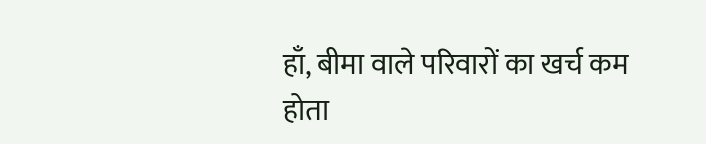हाँ, बीमा वाले परिवारों का खर्च कम होता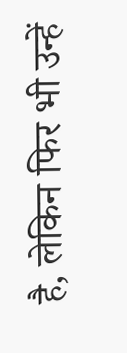है, लेकिन फिर भी उन्हें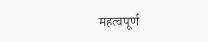महत्वपूर्ण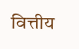वित्तीय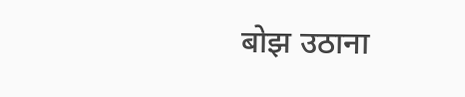बोझ उठाना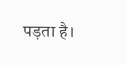पड़ता है।